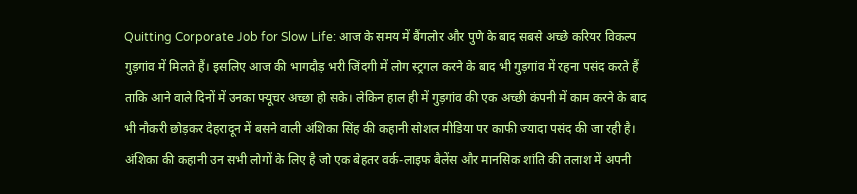Quitting Corporate Job for Slow Life: आज के समय में बैंगलोर और पुणे के बाद सबसे अच्छे करियर विकल्प गुड़गांव में मिलते हैं। इसलिए आज की भागदौड़ भरी जिंदगी में लोग स्ट्रगल करने के बाद भी गुड़गांव में रहना पसंद करते हैं ताकि आने वाले दिनों में उनका फ्यूचर अच्छा हो सके। लेकिन हाल ही में गुड़गांव की एक अच्छी कंपनी में काम करने के बाद भी नौकरी छोड़कर देहरादून में बसने वाली अंशिका सिंह की कहानी सोशल मीडिया पर काफी ज्यादा पसंद की जा रही है। अंशिका की कहानी उन सभी लोगों के लिए है जो एक बेहतर वर्क-लाइफ बैलेंस और मानसिक शांति की तलाश में अपनी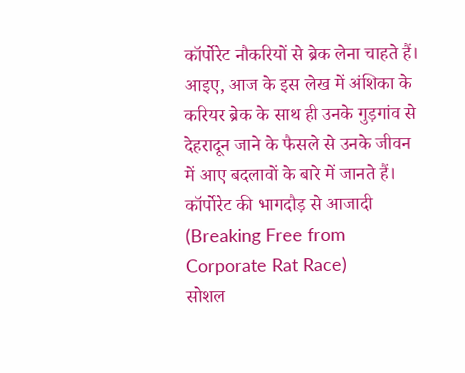कॉर्पोरेट नौकरियों से ब्रेक लेना चाहते हैं। आइए, आज के इस लेख में अंशिका के करियर ब्रेक के साथ ही उनके गुड़गांव से देहरादून जाने के फैसले से उनके जीवन में आए बदलावों के बारे में जानते हैं।
कॉर्पोरेट की भागदौड़ से आजादी (Breaking Free from Corporate Rat Race)
सोशल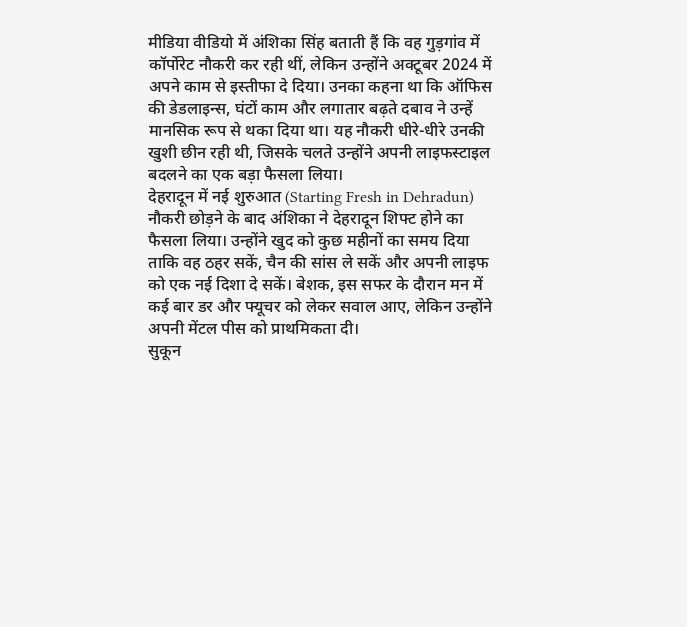मीडिया वीडियो में अंशिका सिंह बताती हैं कि वह गुड़गांव में कॉर्पोरेट नौकरी कर रही थीं, लेकिन उन्होंने अक्टूबर 2024 में अपने काम से इस्तीफा दे दिया। उनका कहना था कि ऑफिस की डेडलाइन्स, घंटों काम और लगातार बढ़ते दबाव ने उन्हें मानसिक रूप से थका दिया था। यह नौकरी धीरे-धीरे उनकी खुशी छीन रही थी, जिसके चलते उन्होंने अपनी लाइफस्टाइल बदलने का एक बड़ा फैसला लिया।
देहरादून में नई शुरुआत (Starting Fresh in Dehradun)
नौकरी छोड़ने के बाद अंशिका ने देहरादून शिफ्ट होने का फैसला लिया। उन्होंने खुद को कुछ महीनों का समय दिया ताकि वह ठहर सकें, चैन की सांस ले सकें और अपनी लाइफ को एक नई दिशा दे सकें। बेशक, इस सफर के दौरान मन में कई बार डर और फ्यूचर को लेकर सवाल आए, लेकिन उन्होंने अपनी मेंटल पीस को प्राथमिकता दी।
सुकून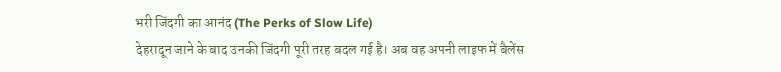भरी जिंदगी का आनंद (The Perks of Slow Life)
देहरादून जाने के बाद उनकी जिंदगी पूरी तरह बदल गई है। अब वह अपनी लाइफ में बैलेंस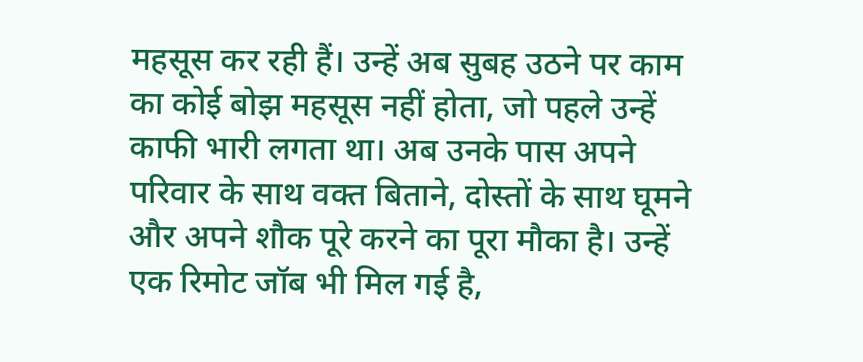महसूस कर रही हैं। उन्हें अब सुबह उठने पर काम का कोई बोझ महसूस नहीं होता, जो पहले उन्हें काफी भारी लगता था। अब उनके पास अपने परिवार के साथ वक्त बिताने, दोस्तों के साथ घूमने और अपने शौक पूरे करने का पूरा मौका है। उन्हें एक रिमोट जॉब भी मिल गई है,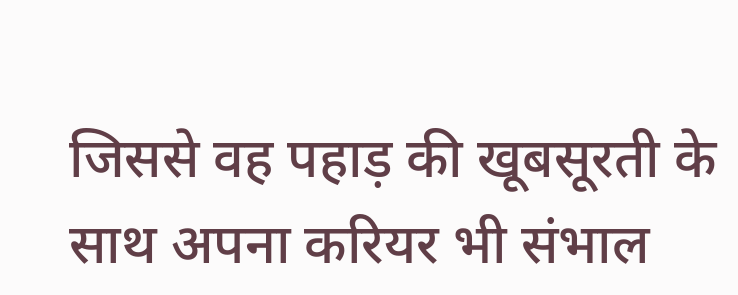जिससे वह पहाड़ की खूबसूरती के साथ अपना करियर भी संभाल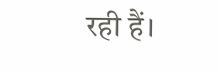रही हैं।